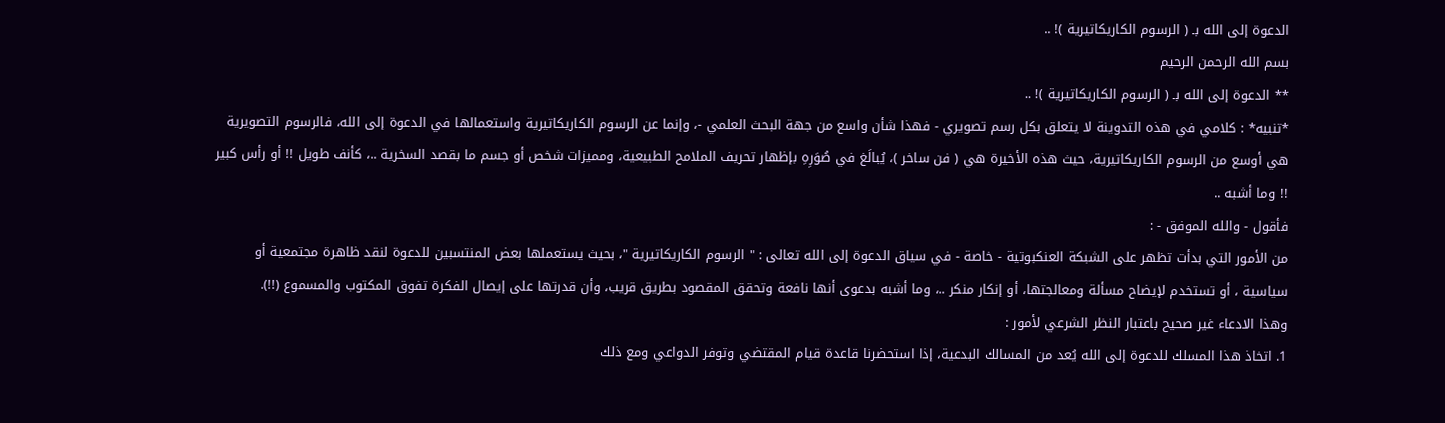الدعوة إلى الله بـ ( الرسوم الكاريكاتيرية )! ..
بسم الله الرحمن الرحيم
** الدعوة إلى الله بـ ( الرسوم الكاريكاتيرية )! ..
*تنبيه* : كلامي في هذه التدوينة لا يتعلق بكل رسم تصويري - فهذا شأن واسع من جهة البحث العلمي -، وإنما عن الرسوم الكاريكاتيرية واستعمالها في الدعوة إلى الله، فالرسوم التصويرية هي أوسع من الرسوم الكاريكاتيرية، حيث هذه الأخيرة هي ( فن ساخر )، يُبالَغ في صُوَرِهِ بإظهار تحريف الملامح الطبيعية، ومميزات شخص أو جسم ما بقصد السخرية ..، كأنف طويل !! أو رأس كبير !! وما أشبه ..
فأقول - والله الموفق - :
من الأمور التي بدأت تظهر على الشبكة العنكبوتية - خاصة - في سياق الدعوة إلى الله تعالى : " الرسوم الكاريكاتيرية "، بحيث يستعملها بعض المنتسبين للدعوة لنقد ظاهرة مجتمعية أو سياسية ، أو تستخدم لإيضاح مسألة ومعالجتها، أو إنكار منكر ..، وما أشبه بدعوى أنها نافعة وتحقق المقصود بطريق قريب، وأن قدرتها على إيصال الفكرة تفوق المكتوب والمسموع (!!).
وهذا الادعاء غير صحيح باعتبار النظر الشرعي لأمور :
1. اتخاذ هذا المسلك للدعوة إلى الله يُعد من المسالك البدعية، إذا استحضرنا قاعدة قيام المقتضي وتوفر الدواعي ومع ذلك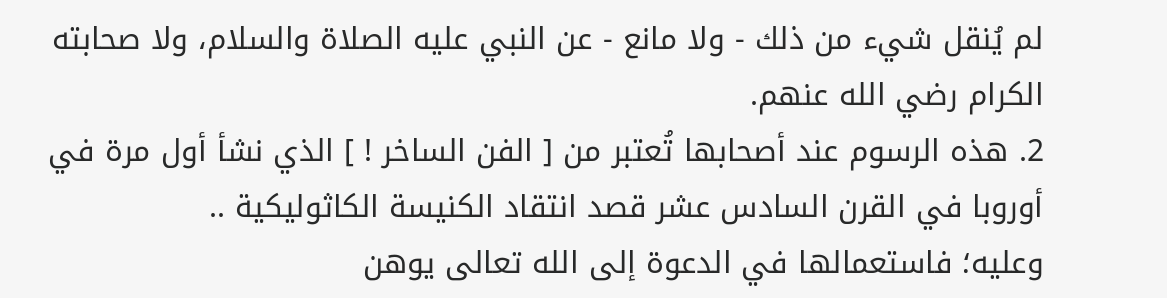لم يُنقل شيء من ذلك - ولا مانع - عن النبي عليه الصلاة والسلام، ولا صحابته الكرام رضي الله عنهم.
2. هذه الرسوم عند أصحابها تُعتبر من [ الفن الساخر ! ] الذي نشأ أول مرة في أوروبا في القرن السادس عشر قصد انتقاد الكنيسة الكاثوليكية ..
وعليه؛ فاستعمالها في الدعوة إلى الله تعالى يوهن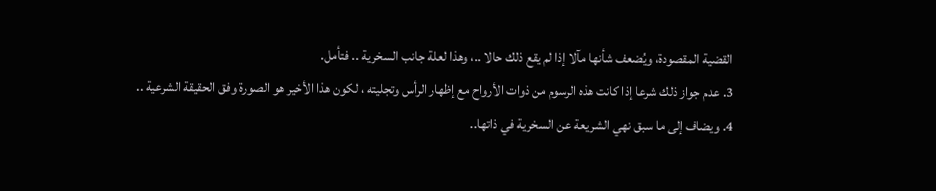القضية المقصودة، ويُضعف شأنها مآلا إذا لم يقع ذلك حالا ..، وهذا لعلة جانب السخرية .. فتأمل.
3. عدم جواز ذلك شرعا إذا كانت هذه الرسوم من ذوات الأرواح مع إظهار الرأس وتجليته ، لكون هذا الأخير هو الصورة وفق الحقيقة الشرعية ..
4. ويضاف إلى ما سبق نهي الشريعة عن السخرية في ذاتها..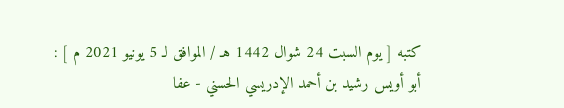كتبه [ يوم السبت 24 شوال 1442 هـ / الموافق لـ 5 يونيو 2021 م ] :
أبو أويس رشيد بن أحمد الإدريسي الحسني - عفا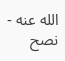الله عنه -
نصح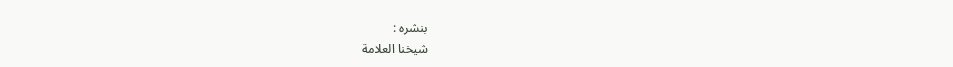بنشره :
شيخنا العلامة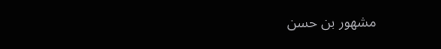مشهور بن حسن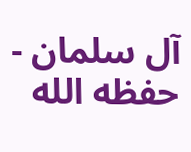آل سلمان - حفظه الله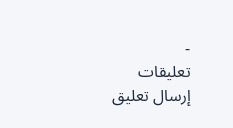-
تعليقات
إرسال تعليق